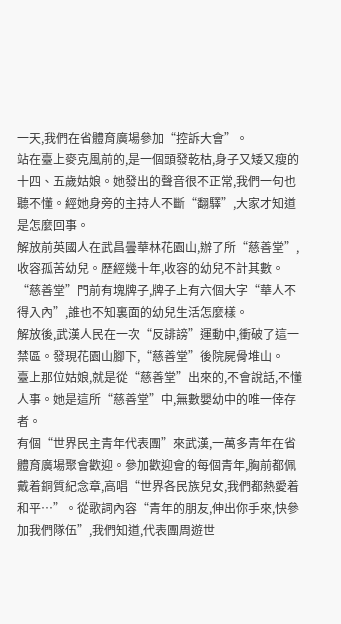一天,我們在省體育廣場參加“控訴大會”。
站在臺上麥克風前的,是一個頭發乾枯,身子又矮又瘦的十四、五歲姑娘。她發出的聲音很不正常,我們一句也聽不懂。經她身旁的主持人不斷“翻驛”,大家才知道是怎麼回事。
解放前英國人在武昌曇華林花園山,辦了所“慈善堂”,收容孤苦幼兒。歷經幾十年,收容的幼兒不計其數。
“慈善堂”門前有塊牌子,牌子上有六個大字“華人不得入內”,誰也不知裏面的幼兒生活怎麼樣。
解放後,武漢人民在一次“反誹謗”運動中,衝破了這一禁區。發現花園山腳下,“慈善堂”後院屍骨堆山。
臺上那位姑娘,就是從“慈善堂”出來的,不會說話,不懂人事。她是這所“慈善堂”中,無數嬰幼中的唯一倖存者。
有個“世界民主青年代表團”來武漢,一萬多青年在省體育廣場聚會歡迎。參加歡迎會的每個青年,胸前都佩戴着銅質紀念章,高唱“世界各民族兒女,我們都熱愛着和平…”。從歌詞內容“青年的朋友,伸出你手來,快參加我們隊伍”,我們知道,代表團周遊世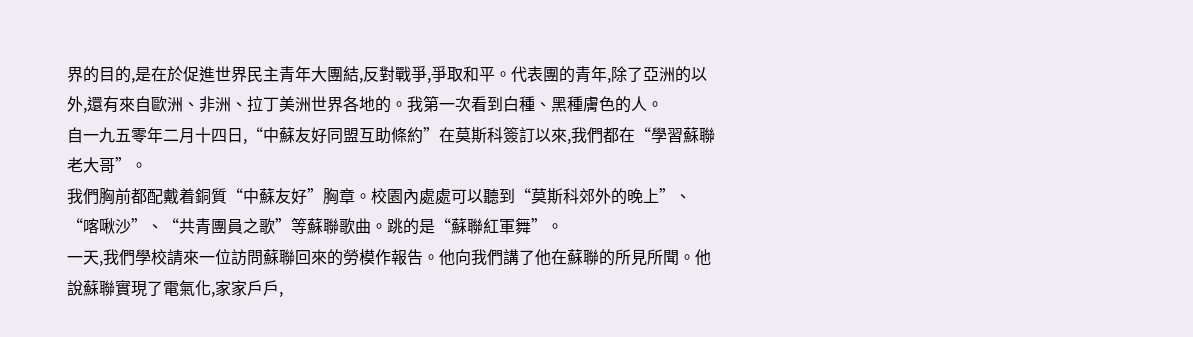界的目的,是在於促進世界民主青年大團結,反對戰爭,爭取和平。代表團的青年,除了亞洲的以外,還有來自歐洲、非洲、拉丁美洲世界各地的。我第一次看到白種、黑種膚色的人。
自一九五零年二月十四日,“中蘇友好同盟互助條約”在莫斯科簽訂以來,我們都在“學習蘇聯老大哥”。
我們胸前都配戴着銅質“中蘇友好”胸章。校園內處處可以聽到“莫斯科郊外的晚上”、“喀啾沙”、“共青團員之歌”等蘇聯歌曲。跳的是“蘇聯紅軍舞”。
一天,我們學校請來一位訪問蘇聯回來的勞模作報告。他向我們講了他在蘇聯的所見所聞。他說蘇聯實現了電氣化,家家戶戶,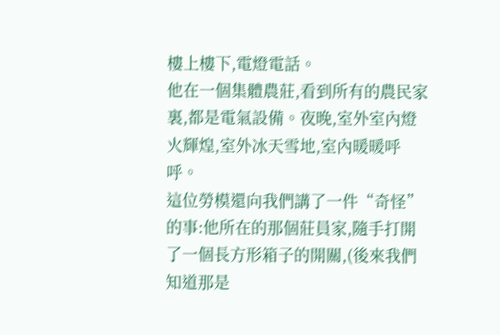樓上樓下,電燈電話。
他在一個集體農莊,看到所有的農民家裏,都是電氣設備。夜晚,室外室內燈火輝煌,室外冰天雪地,室內暖暖呼呼。
這位勞模還向我們講了一件“奇怪”的事:他所在的那個莊員家,隨手打開了一個長方形箱子的開關,(後來我們知道那是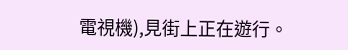電視機),見街上正在遊行。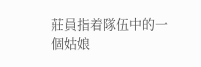莊員指着隊伍中的一個姑娘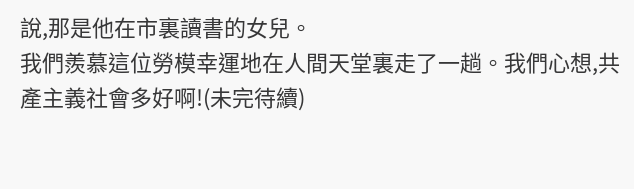說,那是他在市裏讀書的女兒。
我們羨慕這位勞模幸運地在人間天堂裏走了一趟。我們心想,共產主義社會多好啊!(未完待續)